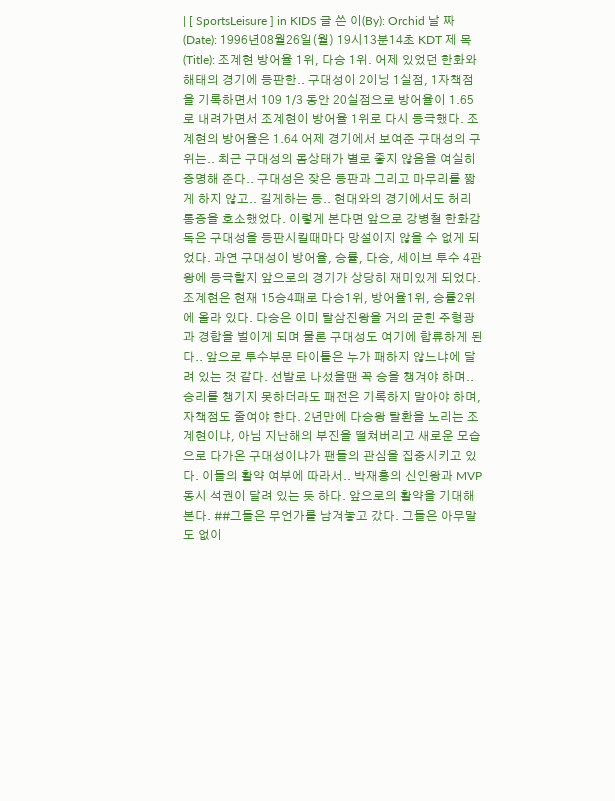| [ SportsLeisure ] in KIDS 글 쓴 이(By): Orchid 날 짜 (Date): 1996년08월26일(월) 19시13분14초 KDT 제 목(Title): 조계현 방어율 1위, 다승 1위. 어제 있었던 한화와 해태의 경기에 등판한.. 구대성이 2이닝 1실점, 1자책점을 기록하면서 109 1/3 동안 20실점으로 방어율이 1.65로 내려가면서 조계현이 방어율 1위로 다시 등극했다. 조계현의 방어율은 1.64 어제 경기에서 보여준 구대성의 구위는.. 최근 구대성의 몸상태가 별로 좋지 않음을 여실히 증명해 준다.. 구대성은 잦은 등판과 그리고 마무리를 짧게 하지 않고.. 길게하는 등.. 현대와의 경기에서도 허리 통증을 호소했었다. 이렇게 본다면 앞으로 강병철 한화감독은 구대성을 등판시킬때마다 망설이지 않을 수 없게 되었다. 과연 구대성이 방어율, 승률, 다승, 세이브 투수 4관왕에 등극할지 앞으로의 경기가 상당히 재미있게 되었다. 조계현은 현재 15승4패로 다승1위, 방어율1위, 승률2위에 올라 있다. 다승은 이미 탈삼진왕을 거의 굳힌 주형광과 경합을 벌이게 되며 물론 구대성도 여기에 합류하게 된다.. 앞으로 투수부문 타이틀은 누가 패하지 않느냐에 달려 있는 것 같다. 선발로 나섰을땐 꼭 승을 챙겨야 하며.. 승리를 챙기지 못하더라도 패전은 기록하지 말아야 하며, 자책점도 줄여야 한다. 2년만에 다승왕 탈환을 노리는 조계현이냐, 아님 지난해의 부진을 떨쳐버리고 새로운 모습으로 다가온 구대성이냐가 팬들의 관심을 집중시키고 있다. 이들의 활약 여부에 따라서.. 박재홍의 신인왕과 MVP동시 석권이 달려 있는 듯 하다. 앞으로의 활약을 기대해 본다. ##그들은 무언가를 남겨놓고 갔다. 그들은 아무말도 없이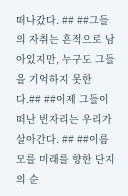떠나갔다. ## ##그들의 자취는 흔적으로 남아있지만, 누구도 그들을 기억하지 못한다.## ##이제 그들이 떠난 빈자리는 우리가 살아간다. ## ##이름모를 미래를 향한 단지의 순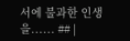서에 불과한 인생을...... ## |